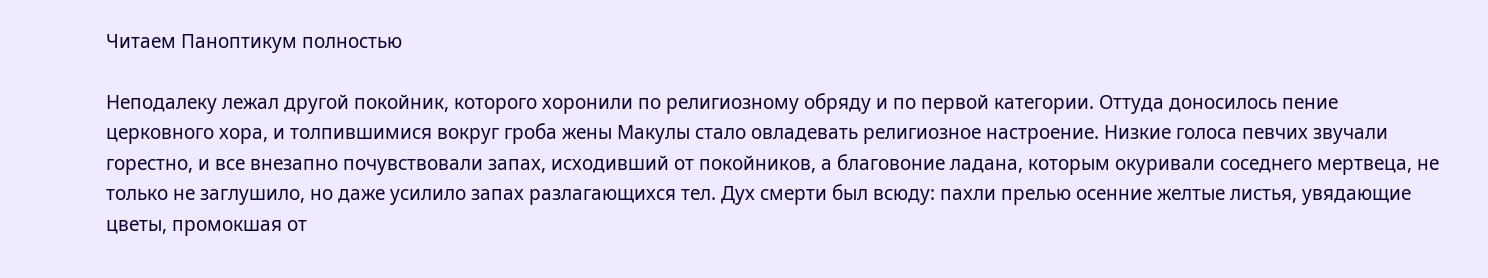Читаем Паноптикум полностью

Неподалеку лежал другой покойник, которого хоронили по религиозному обряду и по первой категории. Оттуда доносилось пение церковного хора, и толпившимися вокруг гроба жены Макулы стало овладевать религиозное настроение. Низкие голоса певчих звучали горестно, и все внезапно почувствовали запах, исходивший от покойников, а благовоние ладана, которым окуривали соседнего мертвеца, не только не заглушило, но даже усилило запах разлагающихся тел. Дух смерти был всюду: пахли прелью осенние желтые листья, увядающие цветы, промокшая от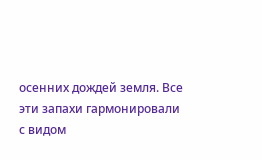осенних дождей земля. Все эти запахи гармонировали с видом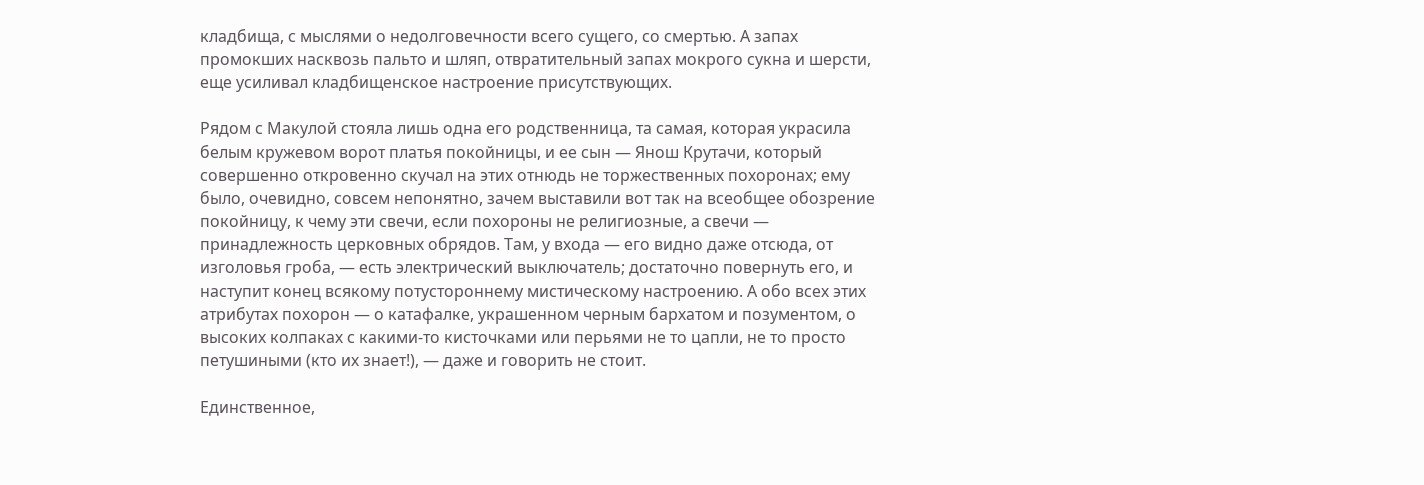кладбища, с мыслями о недолговечности всего сущего, со смертью. А запах промокших насквозь пальто и шляп, отвратительный запах мокрого сукна и шерсти, еще усиливал кладбищенское настроение присутствующих.

Рядом с Макулой стояла лишь одна его родственница, та самая, которая украсила белым кружевом ворот платья покойницы, и ее сын — Янош Крутачи, который совершенно откровенно скучал на этих отнюдь не торжественных похоронах; ему было, очевидно, совсем непонятно, зачем выставили вот так на всеобщее обозрение покойницу, к чему эти свечи, если похороны не религиозные, а свечи — принадлежность церковных обрядов. Там, у входа — его видно даже отсюда, от изголовья гроба, — есть электрический выключатель; достаточно повернуть его, и наступит конец всякому потустороннему мистическому настроению. А обо всех этих атрибутах похорон — о катафалке, украшенном черным бархатом и позументом, о высоких колпаках с какими-то кисточками или перьями не то цапли, не то просто петушиными (кто их знает!), — даже и говорить не стоит.

Единственное,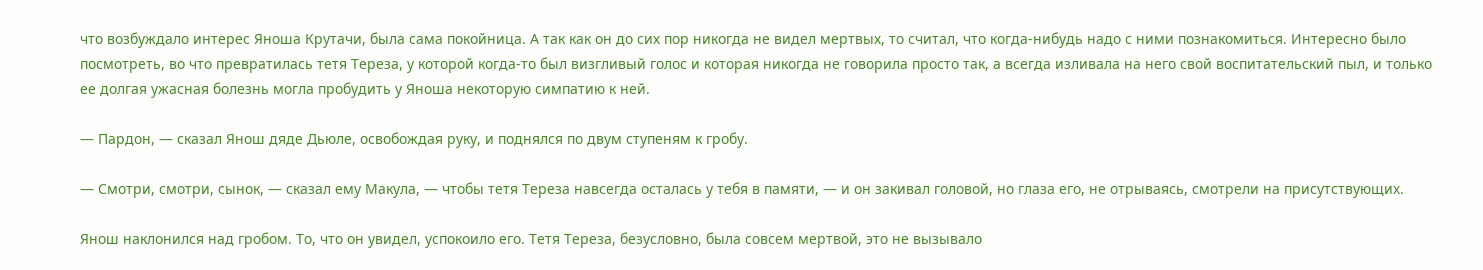что возбуждало интерес Яноша Крутачи, была сама покойница. А так как он до сих пор никогда не видел мертвых, то считал, что когда-нибудь надо с ними познакомиться. Интересно было посмотреть, во что превратилась тетя Тереза, у которой когда-то был визгливый голос и которая никогда не говорила просто так, а всегда изливала на него свой воспитательский пыл, и только ее долгая ужасная болезнь могла пробудить у Яноша некоторую симпатию к ней.

— Пардон, — сказал Янош дяде Дьюле, освобождая руку, и поднялся по двум ступеням к гробу.

— Смотри, смотри, сынок, — сказал ему Макула, — чтобы тетя Тереза навсегда осталась у тебя в памяти, — и он закивал головой, но глаза его, не отрываясь, смотрели на присутствующих.

Янош наклонился над гробом. То, что он увидел, успокоило его. Тетя Тереза, безусловно, была совсем мертвой, это не вызывало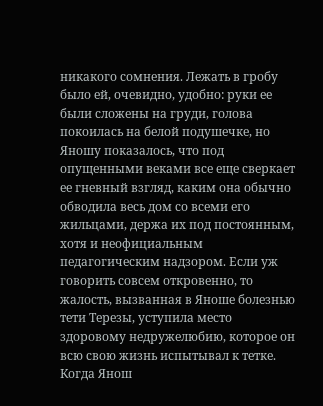никакого сомнения. Лежать в гробу было ей, очевидно, удобно: руки ее были сложены на груди, голова покоилась на белой подушечке, но Яношу показалось, что под опущенными веками все еще сверкает ее гневный взгляд, каким она обычно обводила весь дом со всеми его жильцами, держа их под постоянным, хотя и неофициальным педагогическим надзором. Если уж говорить совсем откровенно, то жалость, вызванная в Яноше болезнью тети Терезы, уступила место здоровому недружелюбию, которое он всю свою жизнь испытывал к тетке. Когда Янош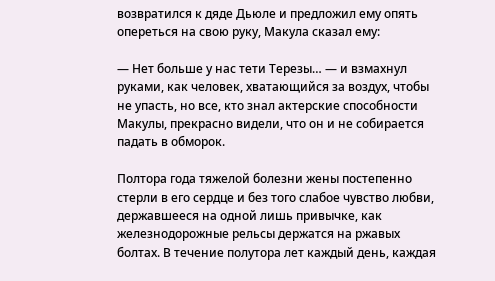возвратился к дяде Дьюле и предложил ему опять опереться на свою руку, Макула сказал ему:

— Нет больше у нас тети Терезы… — и взмахнул руками, как человек, хватающийся за воздух, чтобы не упасть, но все, кто знал актерские способности Макулы, прекрасно видели, что он и не собирается падать в обморок.

Полтора года тяжелой болезни жены постепенно стерли в его сердце и без того слабое чувство любви, державшееся на одной лишь привычке, как железнодорожные рельсы держатся на ржавых болтах. В течение полутора лет каждый день, каждая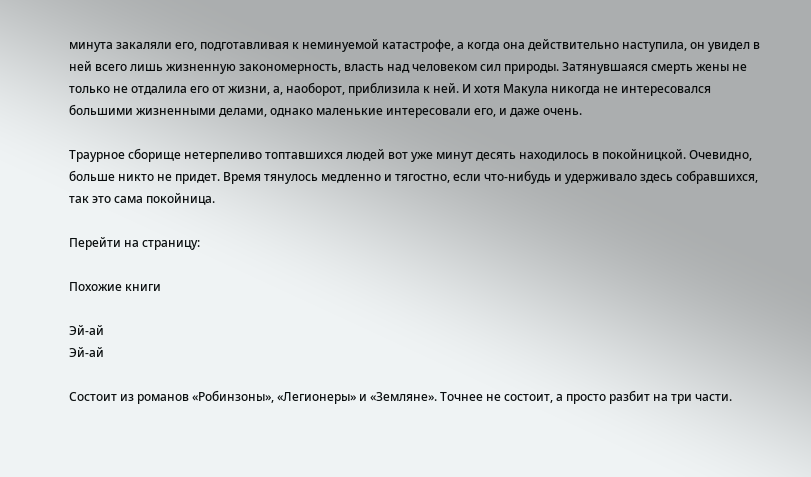минута закаляли его, подготавливая к неминуемой катастрофе, а когда она действительно наступила, он увидел в ней всего лишь жизненную закономерность, власть над человеком сил природы. Затянувшаяся смерть жены не только не отдалила его от жизни, а, наоборот, приблизила к ней. И хотя Макула никогда не интересовался большими жизненными делами, однако маленькие интересовали его, и даже очень.

Траурное сборище нетерпеливо топтавшихся людей вот уже минут десять находилось в покойницкой. Очевидно, больше никто не придет. Время тянулось медленно и тягостно, если что-нибудь и удерживало здесь собравшихся, так это сама покойница.

Перейти на страницу:

Похожие книги

Эй-ай
Эй-ай

Состоит из романов «Робинзоны», «Легионеры» и «Земляне». Точнее не состоит, а просто разбит на три части.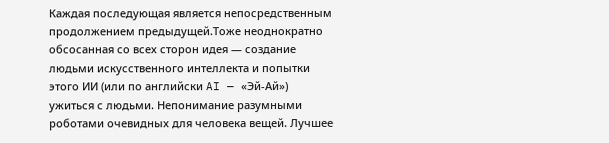Каждая последующая является непосредственным продолжением предыдущей.Тоже неоднократно обсосанная со всех сторон идея — создание людьми искусственного интеллекта и попытки этого ИИ (или по английски AI — «Эй-Ай») ужиться с людьми. Непонимание разумными роботами очевидных для человека вещей. Лучшее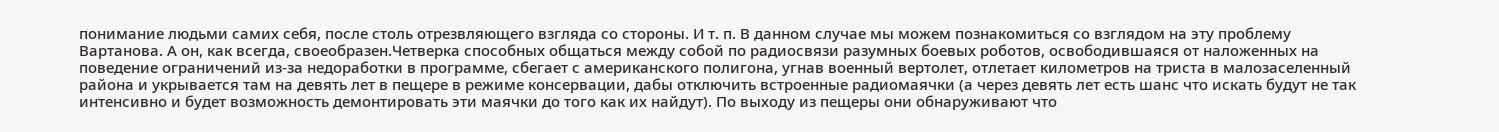понимание людьми самих себя, после столь отрезвляющего взгляда со стороны. И т. п. В данном случае мы можем познакомиться со взглядом на эту проблему Вартанова. А он, как всегда, своеобразен.Четверка способных общаться между собой по радиосвязи разумных боевых роботов, освободившаяся от наложенных на поведение ограничений из-за недоработки в программе, сбегает с американского полигона, угнав военный вертолет, отлетает километров на триста в малозаселенный района и укрывается там на девять лет в пещере в режиме консервации, дабы отключить встроенные радиомаячки (а через девять лет есть шанс что искать будут не так интенсивно и будет возможность демонтировать эти маячки до того как их найдут). По выходу из пещеры они обнаруживают что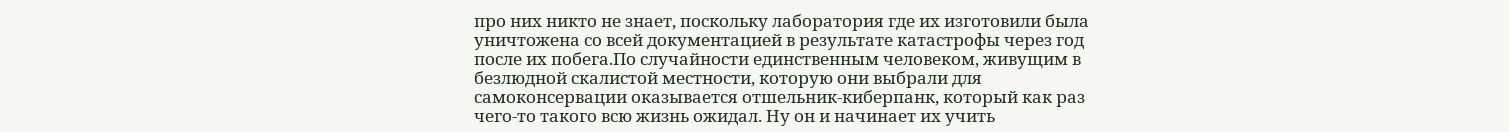про них никто не знает, поскольку лаборатория где их изготовили была уничтожена со всей документацией в результате катастрофы через год после их побега.По случайности единственным человеком, живущим в безлюдной скалистой местности, которую они выбрали для самоконсервации оказывается отшельник-киберпанк, который как раз чего-то такого всю жизнь ожидал. Ну он и начинает их учить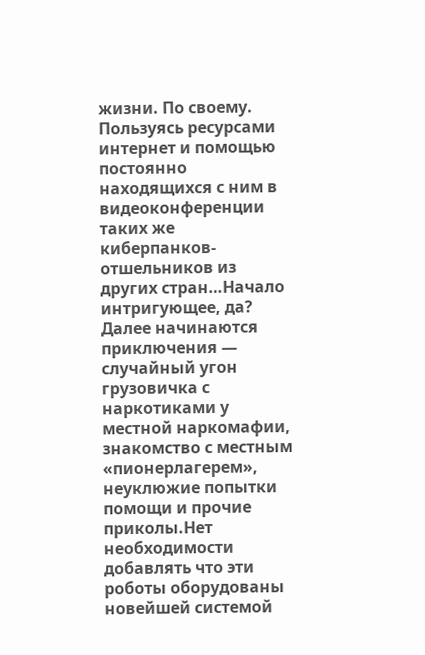жизни. По своему. Пользуясь ресурсами интернет и помощью постоянно находящихся с ним в видеоконференции таких же киберпанков-отшельников из других стран…Начало интригующее, да? Далее начинаются приключения — случайный угон грузовичка с наркотиками у местной наркомафии, знакомство с местным «пионерлагерем», неуклюжие попытки помощи и прочие приколы.Нет необходимости добавлять что эти роботы оборудованы новейшей системой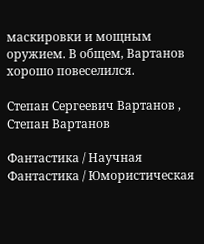маскировки и мощным оружием. В общем, Вартанов хорошо повеселился.

Степан Сергеевич Вартанов , Степан Вартанов

Фантастика / Научная Фантастика / Юмористическая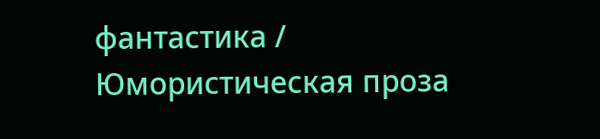фантастика / Юмористическая проза